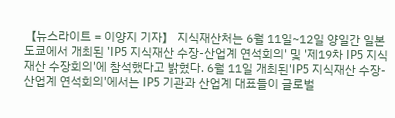【뉴스라이트 = 이양지 기자】 지식재산처는 6월 11일~12일 양일간 일본 도쿄에서 개최된 'IP5 지식재산 수장-산업계 연석회의' 및 '제19차 IP5 지식재산 수장회의'에 참석했다고 밝혔다. 6월 11일 개최된'IP5 지식재산 수장-산업계 연석회의'에서는 IP5 기관과 산업계 대표들이 글로벌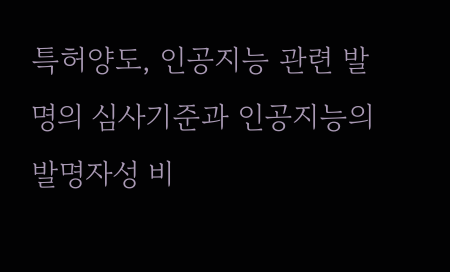특허양도, 인공지능 관련 발명의 심사기준과 인공지능의 발명자성 비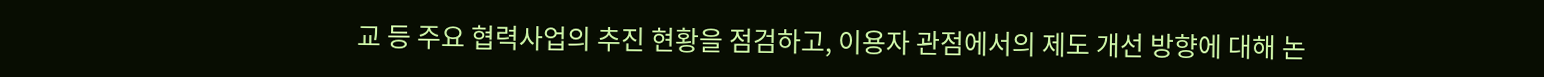교 등 주요 협력사업의 추진 현황을 점검하고, 이용자 관점에서의 제도 개선 방향에 대해 논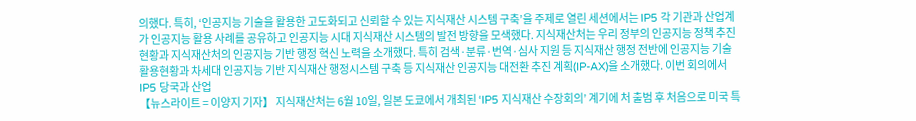의했다. 특히, ‘인공지능 기술을 활용한 고도화되고 신뢰할 수 있는 지식재산 시스템 구축’을 주제로 열린 세션에서는 IP5 각 기관과 산업계가 인공지능 활용 사례를 공유하고 인공지능 시대 지식재산 시스템의 발전 방향을 모색했다. 지식재산처는 우리 정부의 인공지능 정책 추진 현황과 지식재산처의 인공지능 기반 행정 혁신 노력을 소개했다. 특히 검색·분류·번역·심사 지원 등 지식재산 행정 전반에 인공지능 기술 활용현황과 차세대 인공지능 기반 지식재산 행정시스템 구축 등 지식재산 인공지능 대전환 추진 계획(IP-AX)을 소개했다. 이번 회의에서 IP5 당국과 산업
【뉴스라이트 = 이양지 기자】 지식재산처는 6월 10일, 일본 도쿄에서 개최된 ‘IP5 지식재산 수장회의’ 계기에 처 출범 후 처음으로 미국 특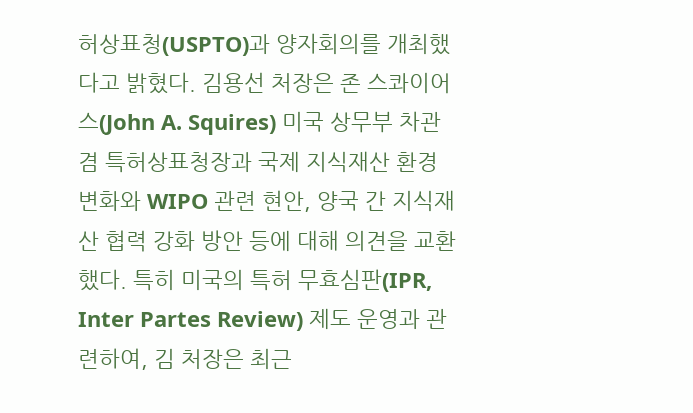허상표청(USPTO)과 양자회의를 개최했다고 밝혔다. 김용선 처장은 존 스콰이어스(John A. Squires) 미국 상무부 차관겸 특허상표청장과 국제 지식재산 환경 변화와 WIPO 관련 현안, 양국 간 지식재산 협력 강화 방안 등에 대해 의견을 교환했다. 특히 미국의 특허 무효심판(IPR, Inter Partes Review) 제도 운영과 관련하여, 김 처장은 최근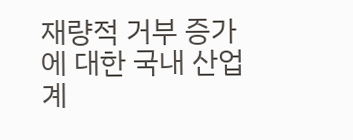재량적 거부 증가에 대한 국내 산업계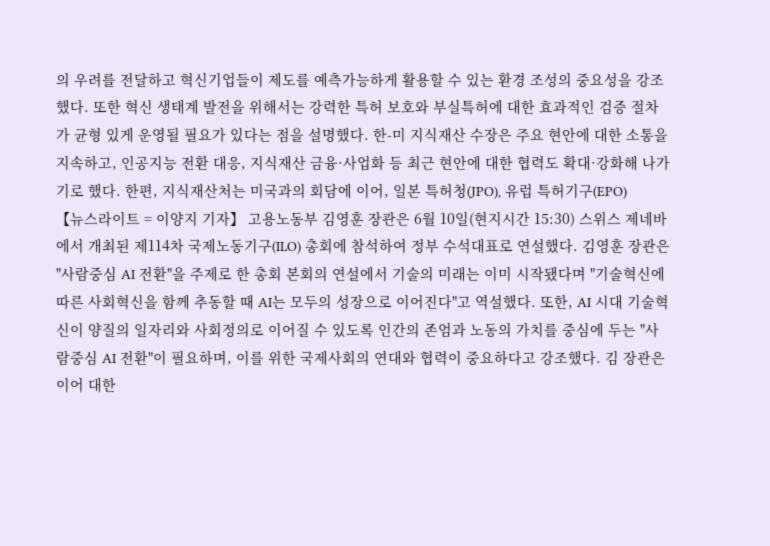의 우려를 전달하고 혁신기업들이 제도를 예측가능하게 활용할 수 있는 환경 조성의 중요성을 강조했다. 또한 혁신 생태계 발전을 위해서는 강력한 특허 보호와 부실특허에 대한 효과적인 검증 절차가 균형 있게 운영될 필요가 있다는 점을 설명했다. 한-미 지식재산 수장은 주요 현안에 대한 소통을 지속하고, 인공지능 전환 대응, 지식재산 금융·사업화 등 최근 현안에 대한 협력도 확대·강화해 나가기로 했다. 한편, 지식재산처는 미국과의 회담에 이어, 일본 특허청(JPO), 유럽 특허기구(EPO)
【뉴스라이트 = 이양지 기자】 고용노동부 김영훈 장관은 6월 10일(현지시간 15:30) 스위스 제네바에서 개최된 제114차 국제노동기구(ILO) 총회에 참석하여 정부 수석대표로 연설했다. 김영훈 장관은 "사람중심 AI 전환"을 주제로 한 총회 본회의 연설에서 기술의 미래는 이미 시작됐다며 "기술혁신에 따른 사회혁신을 함께 추동할 때 AI는 모두의 성장으로 이어진다"고 역설했다. 또한, AI 시대 기술혁신이 양질의 일자리와 사회정의로 이어질 수 있도록 인간의 존엄과 노동의 가치를 중심에 두는 "사람중심 AI 전환"이 필요하며, 이를 위한 국제사회의 연대와 협력이 중요하다고 강조했다. 김 장관은 이어 대한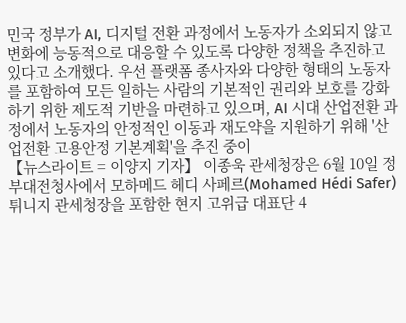민국 정부가 AI, 디지털 전환 과정에서 노동자가 소외되지 않고 변화에 능동적으로 대응할 수 있도록 다양한 정책을 추진하고 있다고 소개했다. 우선 플랫폼 종사자와 다양한 형태의 노동자를 포함하여 모든 일하는 사람의 기본적인 권리와 보호를 강화하기 위한 제도적 기반을 마련하고 있으며, AI 시대 산업전환 과정에서 노동자의 안정적인 이동과 재도약을 지원하기 위해 '산업전환 고용안정 기본계획'을 추진 중이
【뉴스라이트 = 이양지 기자】 이종욱 관세청장은 6월 10일 정부대전청사에서 모하메드 헤디 사페르(Mohamed Hédi Safer) 튀니지 관세청장을 포함한 현지 고위급 대표단 4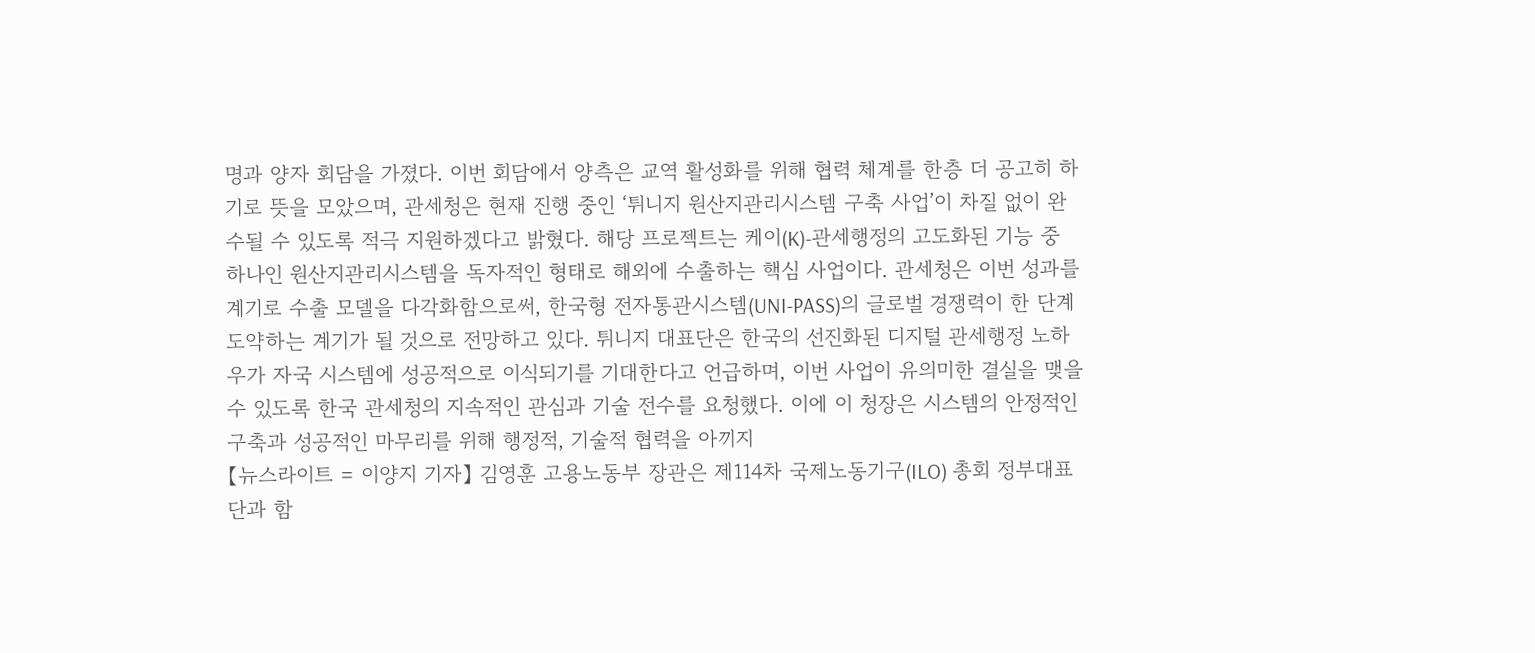명과 양자 회담을 가졌다. 이번 회담에서 양측은 교역 활성화를 위해 협력 체계를 한층 더 공고히 하기로 뜻을 모았으며, 관세청은 현재 진행 중인 ‘튀니지 원산지관리시스템 구축 사업’이 차질 없이 완수될 수 있도록 적극 지원하겠다고 밝혔다. 해당 프로젝트는 케이(K)-관세행정의 고도화된 기능 중 하나인 원산지관리시스템을 독자적인 형태로 해외에 수출하는 핵심 사업이다. 관세청은 이번 성과를 계기로 수출 모델을 다각화함으로써, 한국형 전자통관시스템(UNI-PASS)의 글로벌 경쟁력이 한 단계 도약하는 계기가 될 것으로 전망하고 있다. 튀니지 대표단은 한국의 선진화된 디지털 관세행정 노하우가 자국 시스템에 성공적으로 이식되기를 기대한다고 언급하며, 이번 사업이 유의미한 결실을 맺을 수 있도록 한국 관세청의 지속적인 관심과 기술 전수를 요청했다. 이에 이 청장은 시스템의 안정적인 구축과 성공적인 마무리를 위해 행정적, 기술적 협력을 아끼지
【뉴스라이트 = 이양지 기자】 김영훈 고용노동부 장관은 제114차 국제노동기구(ILO) 총회 정부대표단과 함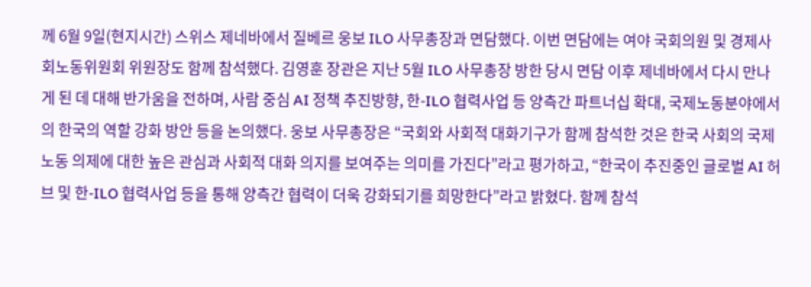께 6월 9일(현지시간) 스위스 제네바에서 질베르 웅보 ILO 사무총장과 면담했다. 이번 면담에는 여야 국회의원 및 경제사회노동위원회 위원장도 함께 참석했다. 김영훈 장관은 지난 5월 ILO 사무총장 방한 당시 면담 이후 제네바에서 다시 만나게 된 데 대해 반가움을 전하며, 사람 중심 AI 정책 추진방향, 한-ILO 협력사업 등 양측간 파트너십 확대, 국제노동분야에서의 한국의 역할 강화 방안 등을 논의했다. 웅보 사무총장은 “국회와 사회적 대화기구가 함께 참석한 것은 한국 사회의 국제노동 의제에 대한 높은 관심과 사회적 대화 의지를 보여주는 의미를 가진다”라고 평가하고, “한국이 추진중인 글로벌 AI 허브 및 한-ILO 협력사업 등을 통해 양측간 협력이 더욱 강화되기를 희망한다”라고 밝혔다. 함께 참석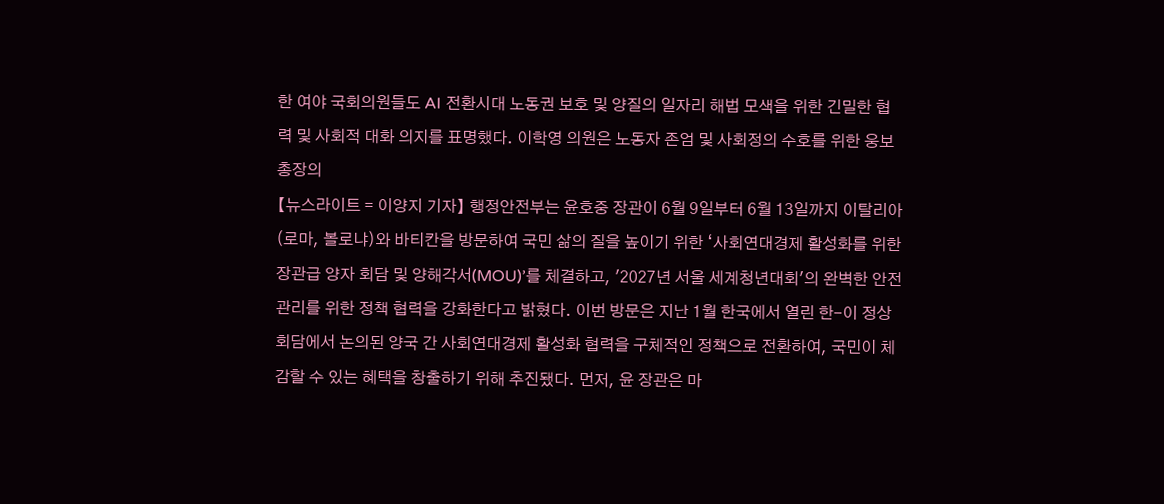한 여야 국회의원들도 AI 전환시대 노동권 보호 및 양질의 일자리 해법 모색을 위한 긴밀한 협력 및 사회적 대화 의지를 표명했다. 이학영 의원은 노동자 존엄 및 사회정의 수호를 위한 웅보 총장의
【뉴스라이트 = 이양지 기자】 행정안전부는 윤호중 장관이 6월 9일부터 6월 13일까지 이탈리아(로마, 볼로냐)와 바티칸을 방문하여 국민 삶의 질을 높이기 위한 ‘사회연대경제 활성화를 위한 장관급 양자 회담 및 양해각서(MOU)’를 체결하고, '2027년 서울 세계청년대회'의 완벽한 안전관리를 위한 정책 협력을 강화한다고 밝혔다. 이번 방문은 지난 1월 한국에서 열린 한-이 정상회담에서 논의된 양국 간 사회연대경제 활성화 협력을 구체적인 정책으로 전환하여, 국민이 체감할 수 있는 혜택을 창출하기 위해 추진됐다. 먼저, 윤 장관은 마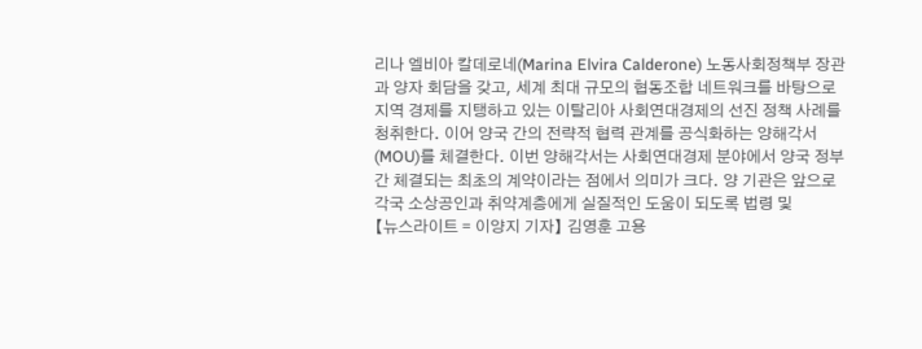리나 엘비아 칼데로네(Marina Elvira Calderone) 노동사회정책부 장관과 양자 회담을 갖고, 세계 최대 규모의 협동조합 네트워크를 바탕으로 지역 경제를 지탱하고 있는 이탈리아 사회연대경제의 선진 정책 사례를 청취한다. 이어 양국 간의 전략적 협력 관계를 공식화하는 양해각서(MOU)를 체결한다. 이번 양해각서는 사회연대경제 분야에서 양국 정부 간 체결되는 최초의 계약이라는 점에서 의미가 크다. 양 기관은 앞으로 각국 소상공인과 취약계층에게 실질적인 도움이 되도록 법령 및
【뉴스라이트 = 이양지 기자】 김영훈 고용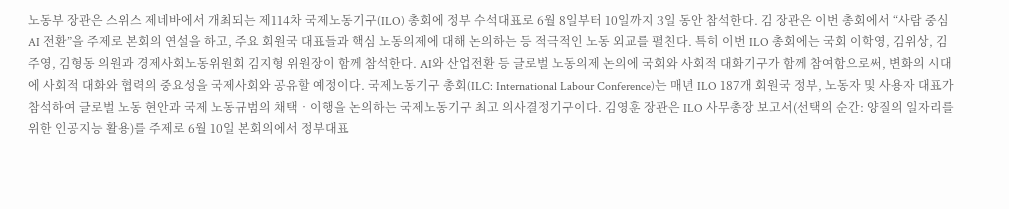노동부 장관은 스위스 제네바에서 개최되는 제114차 국제노동기구(ILO) 총회에 정부 수석대표로 6월 8일부터 10일까지 3일 동안 참석한다. 김 장관은 이번 총회에서 “사람 중심 AI 전환”을 주제로 본회의 연설을 하고, 주요 회원국 대표들과 핵심 노동의제에 대해 논의하는 등 적극적인 노동 외교를 펼친다. 특히 이번 ILO 총회에는 국회 이학영, 김위상, 김주영, 김형동 의원과 경제사회노동위원회 김지형 위원장이 함께 참석한다. AI와 산업전환 등 글로벌 노동의제 논의에 국회와 사회적 대화기구가 함께 참여함으로써, 변화의 시대에 사회적 대화와 협력의 중요성을 국제사회와 공유할 예정이다. 국제노동기구 총회(ILC: International Labour Conference)는 매년 ILO 187개 회원국 정부, 노동자 및 사용자 대표가 참석하여 글로벌 노동 현안과 국제 노동규범의 채택‧이행을 논의하는 국제노동기구 최고 의사결정기구이다. 김영훈 장관은 ILO 사무총장 보고서(선택의 순간: 양질의 일자리를 위한 인공지능 활용)를 주제로 6월 10일 본회의에서 정부대표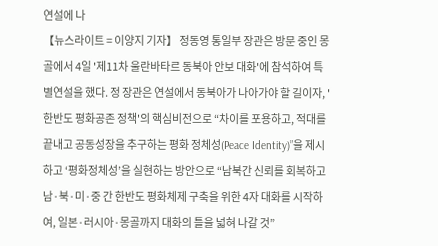연설에 나
【뉴스라이트 = 이양지 기자】 정동영 통일부 장관은 방문 중인 몽골에서 4일 '제11차 울란바타르 동북아 안보 대화'에 참석하여 특별연설을 했다. 정 장관은 연설에서 동북아가 나아가야 할 길이자, '한반도 평화공존 정책'의 핵심비전으로 “차이를 포용하고, 적대를 끝내고 공동성장을 추구하는 평화 정체성(Peace Identity)”을 제시하고 ‘평화정체성’을 실현하는 방안으로 “남북간 신뢰를 회복하고 남·북·미·중 간 한반도 평화체제 구축을 위한 4자 대화를 시작하여, 일본·러시아·몽골까지 대화의 틀을 넓혀 나갈 것”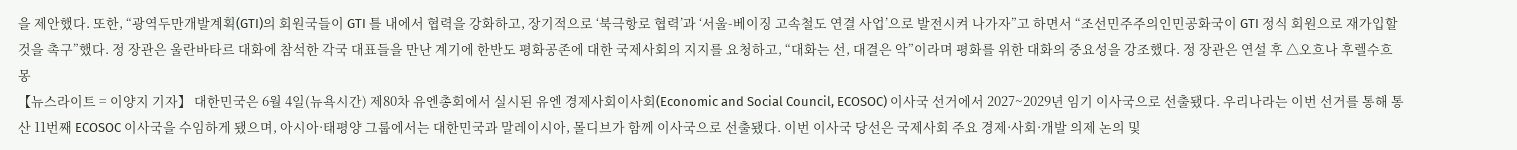을 제안했다. 또한, “광역두만개발계획(GTI)의 회원국들이 GTI 틀 내에서 협력을 강화하고, 장기적으로 ‘북극항로 협력’과 ‘서울-베이징 고속철도 연결 사업’으로 발전시켜 나가자”고 하면서 “조선민주주의인민공화국이 GTI 정식 회원으로 재가입할 것을 촉구”했다. 정 장관은 울란바타르 대화에 참석한 각국 대표들을 만난 계기에 한반도 평화공존에 대한 국제사회의 지지를 요청하고, “대화는 선, 대결은 악”이라며 평화를 위한 대화의 중요성을 강조했다. 정 장관은 연설 후 △오흐나 후렐수흐 몽
【뉴스라이트 = 이양지 기자】 대한민국은 6월 4일(뉴욕시간) 제80차 유엔총회에서 실시된 유엔 경제사회이사회(Economic and Social Council, ECOSOC) 이사국 선거에서 2027~2029년 임기 이사국으로 선출됐다. 우리나라는 이번 선거를 통해 통산 11번째 ECOSOC 이사국을 수임하게 됐으며, 아시아·태평양 그룹에서는 대한민국과 말레이시아, 몰디브가 함께 이사국으로 선출됐다. 이번 이사국 당선은 국제사회 주요 경제·사회·개발 의제 논의 및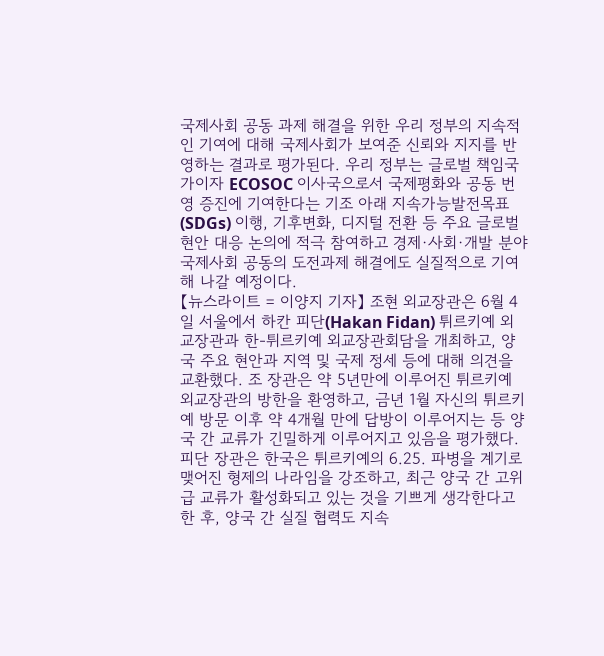국제사회 공동 과제 해결을 위한 우리 정부의 지속적인 기여에 대해 국제사회가 보여준 신뢰와 지지를 반영하는 결과로 평가된다. 우리 정부는 글로벌 책임국가이자 ECOSOC 이사국으로서 국제평화와 공동 번영 증진에 기여한다는 기조 아래 지속가능발전목표(SDGs) 이행, 기후변화, 디지털 전환 등 주요 글로벌 현안 대응 논의에 적극 참여하고 경제·사회·개발 분야 국제사회 공동의 도전과제 해결에도 실질적으로 기여해 나갈 예정이다.
【뉴스라이트 = 이양지 기자】 조현 외교장관은 6월 4일 서울에서 하칸 피단(Hakan Fidan) 튀르키예 외교장관과 한-튀르키예 외교장관회담을 개최하고, 양국 주요 현안과 지역 및 국제 정세 등에 대해 의견을 교환했다. 조 장관은 약 5년만에 이루어진 튀르키예 외교장관의 방한을 환영하고, 금년 1월 자신의 튀르키예 방문 이후 약 4개월 만에 답방이 이루어지는 등 양국 간 교류가 긴밀하게 이루어지고 있음을 평가했다. 피단 장관은 한국은 튀르키예의 6.25. 파병을 계기로 맺어진 형제의 나라임을 강조하고, 최근 양국 간 고위급 교류가 활성화되고 있는 것을 기쁘게 생각한다고 한 후, 양국 간 실질 협력도 지속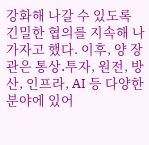강화해 나갈 수 있도록 긴밀한 협의를 지속해 나가자고 했다. 이후, 양 장관은 통상․투자, 원전, 방산, 인프라, AI 등 다양한 분야에 있어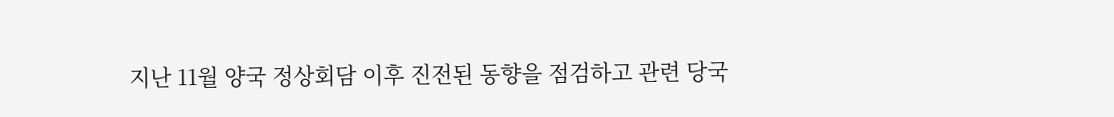지난 11월 양국 정상회담 이후 진전된 동향을 점검하고 관련 당국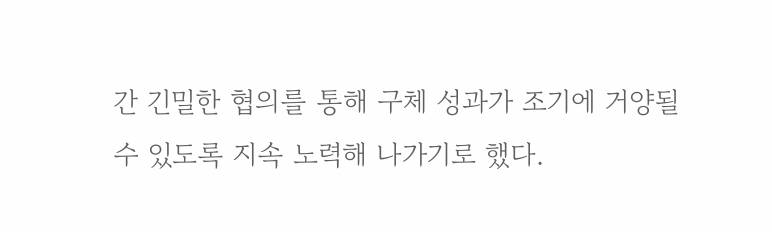간 긴밀한 협의를 통해 구체 성과가 조기에 거양될 수 있도록 지속 노력해 나가기로 했다.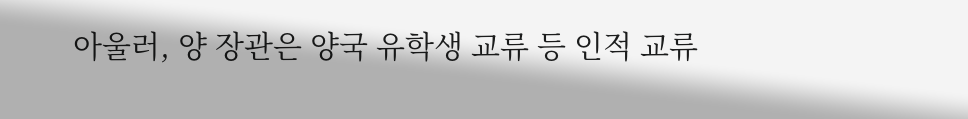아울러, 양 장관은 양국 유학생 교류 등 인적 교류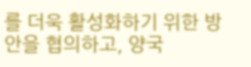를 더욱 활성화하기 위한 방안을 협의하고, 양국